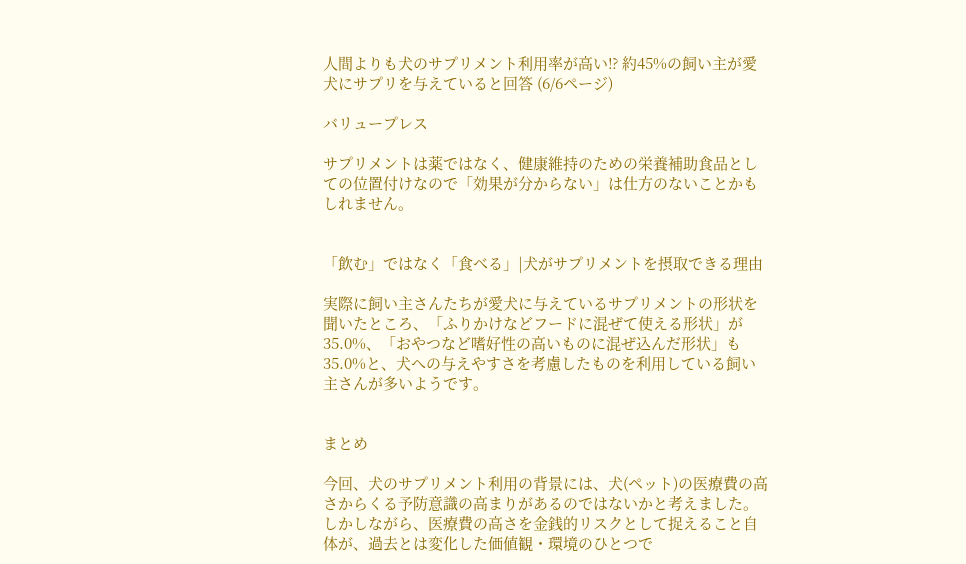人間よりも犬のサプリメント利用率が高い⁉ 約45%の飼い主が愛犬にサプリを与えていると回答 (6/6ページ)

バリュープレス

サプリメントは薬ではなく、健康維持のための栄養補助食品としての位置付けなので「効果が分からない」は仕方のないことかもしれません。


「飲む」ではなく「食べる」|犬がサプリメントを摂取できる理由

実際に飼い主さんたちが愛犬に与えているサプリメントの形状を聞いたところ、「ふりかけなどフードに混ぜて使える形状」が35.0%、「おやつなど嗜好性の高いものに混ぜ込んだ形状」も35.0%と、犬への与えやすさを考慮したものを利用している飼い主さんが多いようです。


まとめ

今回、犬のサプリメント利用の背景には、犬(ペット)の医療費の高さからくる予防意識の高まりがあるのではないかと考えました。しかしながら、医療費の高さを金銭的リスクとして捉えること自体が、過去とは変化した価値観・環境のひとつで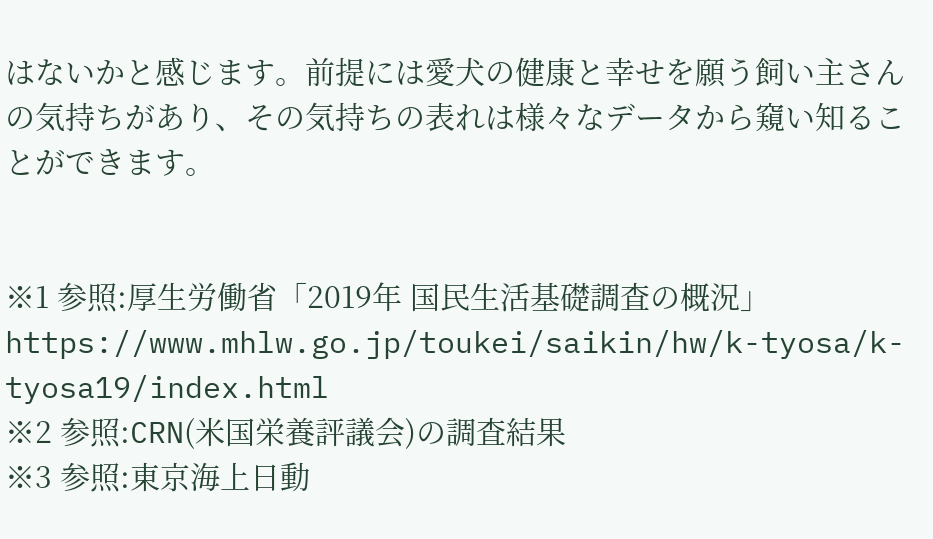はないかと感じます。前提には愛犬の健康と幸せを願う飼い主さんの気持ちがあり、その気持ちの表れは様々なデータから窺い知ることができます。


※1 参照:厚生労働省「2019年 国民生活基礎調査の概況」
https://www.mhlw.go.jp/toukei/saikin/hw/k-tyosa/k-tyosa19/index.html
※2 参照:CRN(米国栄養評議会)の調査結果
※3 参照:東京海上日動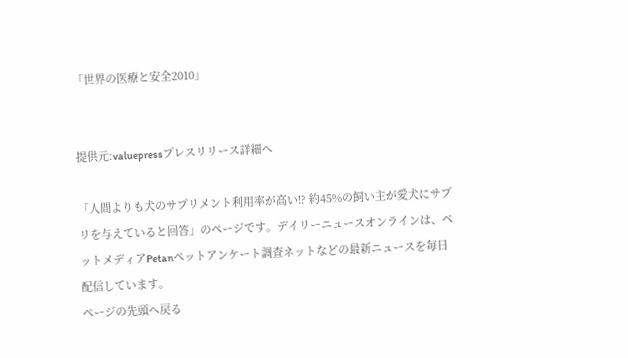「世界の医療と安全2010」


提供元:valuepressプレスリリース詳細へ

「人間よりも犬のサプリメント利用率が高い⁉ 約45%の飼い主が愛犬にサプリを与えていると回答」のページです。デイリーニュースオンラインは、ペットメディアPetanペットアンケート調査ネットなどの最新ニュースを毎日配信しています。
ページの先頭へ戻る